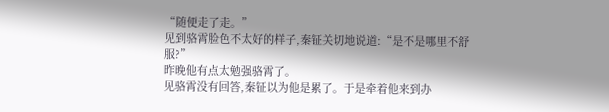“随便走了走。”
见到骆霄脸色不太好的样子,秦钲关切地说道:“是不是哪里不舒服?”
昨晚他有点太勉强骆霄了。
见骆霄没有回答,秦钲以为他是累了。于是牵着他来到办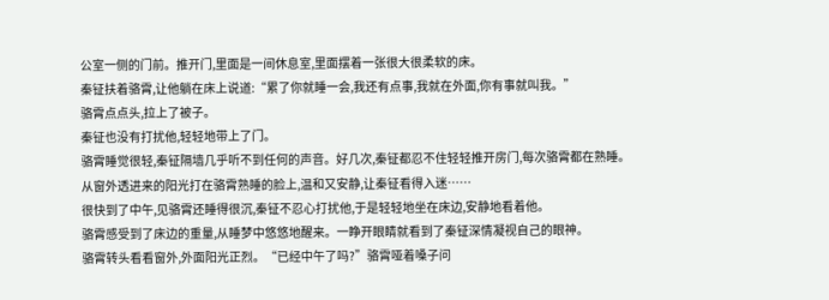公室一侧的门前。推开门,里面是一间休息室,里面摆着一张很大很柔软的床。
秦钲扶着骆霄,让他躺在床上说道:“累了你就睡一会,我还有点事,我就在外面,你有事就叫我。”
骆霄点点头,拉上了被子。
秦钲也没有打扰他,轻轻地带上了门。
骆霄睡觉很轻,秦钲隔墙几乎听不到任何的声音。好几次,秦钲都忍不住轻轻推开房门,每次骆霄都在熟睡。
从窗外透进来的阳光打在骆霄熟睡的脸上,温和又安静,让秦钲看得入迷……
很快到了中午,见骆霄还睡得很沉,秦钲不忍心打扰他,于是轻轻地坐在床边,安静地看着他。
骆霄感受到了床边的重量,从睡梦中悠悠地醒来。一睁开眼睛就看到了秦钲深情凝视自己的眼神。
骆霄转头看看窗外,外面阳光正烈。“已经中午了吗?”骆霄哑着嗓子问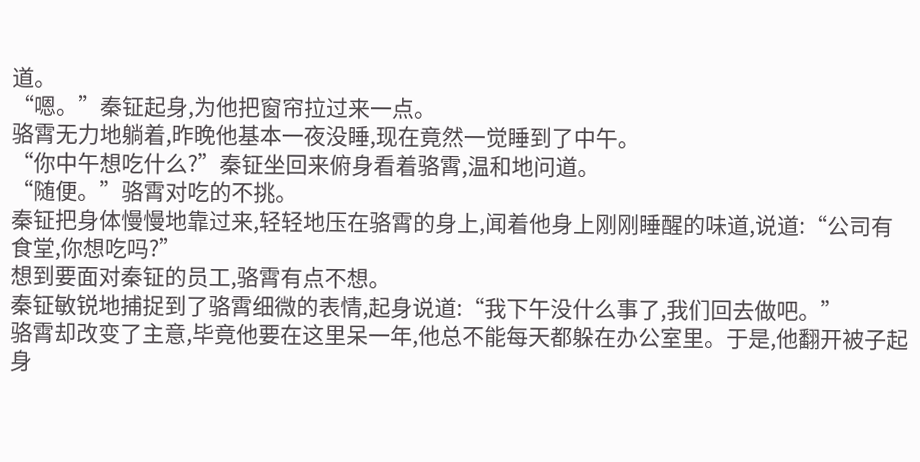道。
“嗯。”秦钲起身,为他把窗帘拉过来一点。
骆霄无力地躺着,昨晚他基本一夜没睡,现在竟然一觉睡到了中午。
“你中午想吃什么?”秦钲坐回来俯身看着骆霄,温和地问道。
“随便。”骆霄对吃的不挑。
秦钲把身体慢慢地靠过来,轻轻地压在骆霄的身上,闻着他身上刚刚睡醒的味道,说道:“公司有食堂,你想吃吗?”
想到要面对秦钲的员工,骆霄有点不想。
秦钲敏锐地捕捉到了骆霄细微的表情,起身说道:“我下午没什么事了,我们回去做吧。”
骆霄却改变了主意,毕竟他要在这里呆一年,他总不能每天都躲在办公室里。于是,他翻开被子起身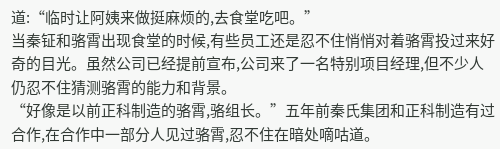道:“临时让阿姨来做挺麻烦的,去食堂吃吧。”
当秦钲和骆霄出现食堂的时候,有些员工还是忍不住悄悄对着骆霄投过来好奇的目光。虽然公司已经提前宣布,公司来了一名特别项目经理,但不少人仍忍不住猜测骆霄的能力和背景。
“好像是以前正科制造的骆霄,骆组长。”五年前秦氏集团和正科制造有过合作,在合作中一部分人见过骆霄,忍不住在暗处嘀咕道。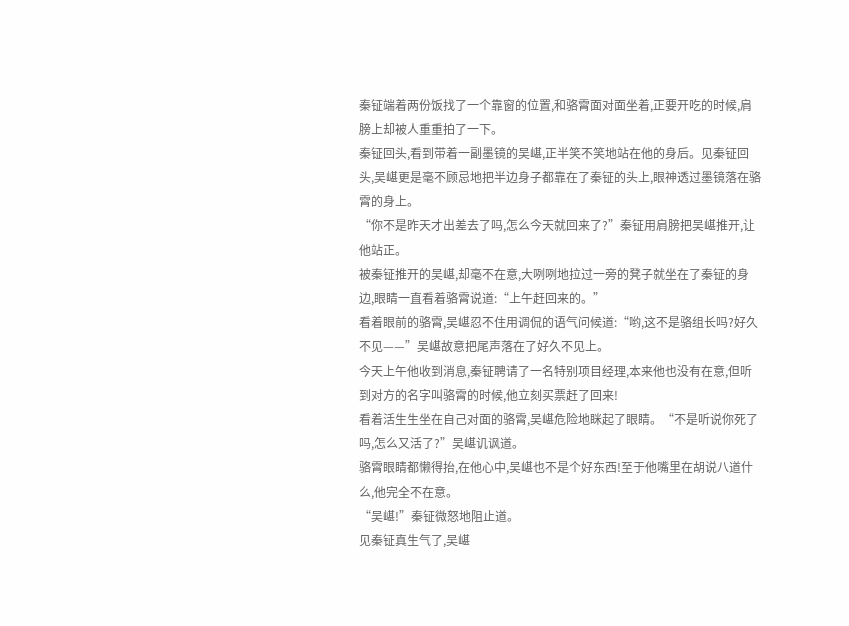秦钲端着两份饭找了一个靠窗的位置,和骆霄面对面坐着,正要开吃的时候,肩膀上却被人重重拍了一下。
秦钲回头,看到带着一副墨镜的吴嵁,正半笑不笑地站在他的身后。见秦钲回头,吴嵁更是毫不顾忌地把半边身子都靠在了秦钲的头上,眼神透过墨镜落在骆霄的身上。
“你不是昨天才出差去了吗,怎么今天就回来了?”秦钲用肩膀把吴嵁推开,让他站正。
被秦钲推开的吴嵁,却毫不在意,大咧咧地拉过一旁的凳子就坐在了秦钲的身边,眼睛一直看着骆霄说道:“上午赶回来的。”
看着眼前的骆霄,吴嵁忍不住用调侃的语气问候道:“哟,这不是骆组长吗?好久不见——”吴嵁故意把尾声落在了好久不见上。
今天上午他收到消息,秦钲聘请了一名特别项目经理,本来他也没有在意,但听到对方的名字叫骆霄的时候,他立刻买票赶了回来!
看着活生生坐在自己对面的骆霄,吴嵁危险地眯起了眼睛。“不是听说你死了吗,怎么又活了?”吴嵁讥讽道。
骆霄眼睛都懒得抬,在他心中,吴嵁也不是个好东西!至于他嘴里在胡说八道什么,他完全不在意。
“吴嵁!”秦钲微怒地阻止道。
见秦钲真生气了,吴嵁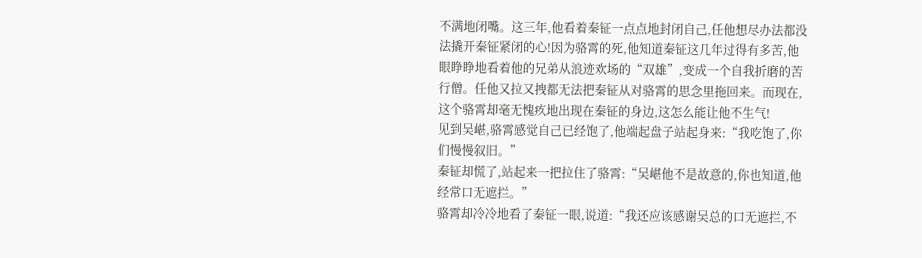不满地闭嘴。这三年,他看着秦钲一点点地封闭自己,任他想尽办法都没法撬开秦钲紧闭的心!因为骆霄的死,他知道秦钲这几年过得有多苦,他眼睁睁地看着他的兄弟从浪迹欢场的“双雄”,变成一个自我折磨的苦行僧。任他又拉又拽都无法把秦钲从对骆霄的思念里拖回来。而现在,这个骆霄却毫无愧疚地出现在秦钲的身边,这怎么能让他不生气!
见到吴嵁,骆霄感觉自己已经饱了,他端起盘子站起身来:“我吃饱了,你们慢慢叙旧。”
秦钲却慌了,站起来一把拉住了骆霄:“吴嵁他不是故意的,你也知道,他经常口无遮拦。”
骆霄却冷冷地看了秦钲一眼,说道:“我还应该感谢吴总的口无遮拦,不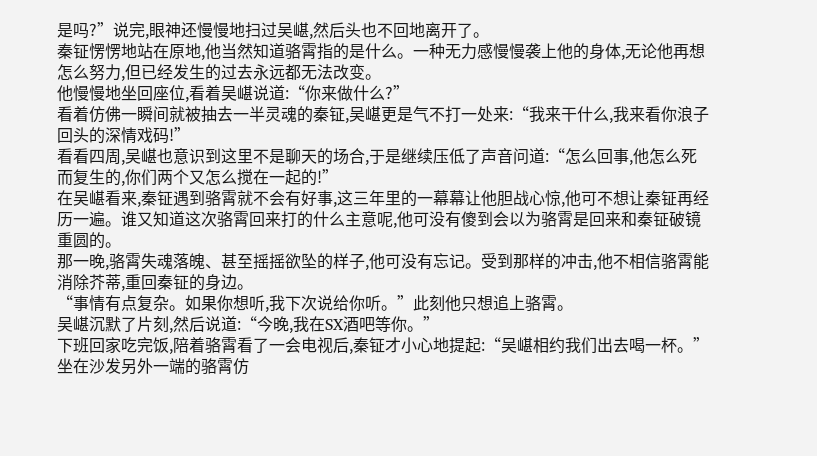是吗?”说完,眼神还慢慢地扫过吴嵁,然后头也不回地离开了。
秦钲愣愣地站在原地,他当然知道骆霄指的是什么。一种无力感慢慢袭上他的身体,无论他再想怎么努力,但已经发生的过去永远都无法改变。
他慢慢地坐回座位,看着吴嵁说道:“你来做什么?”
看着仿佛一瞬间就被抽去一半灵魂的秦钲,吴嵁更是气不打一处来:“我来干什么,我来看你浪子回头的深情戏码!”
看看四周,吴嵁也意识到这里不是聊天的场合,于是继续压低了声音问道:“怎么回事,他怎么死而复生的,你们两个又怎么搅在一起的!”
在吴嵁看来,秦钲遇到骆霄就不会有好事,这三年里的一幕幕让他胆战心惊,他可不想让秦钲再经历一遍。谁又知道这次骆霄回来打的什么主意呢,他可没有傻到会以为骆霄是回来和秦钲破镜重圆的。
那一晚,骆霄失魂落魄、甚至摇摇欲坠的样子,他可没有忘记。受到那样的冲击,他不相信骆霄能消除芥蒂,重回秦钲的身边。
“事情有点复杂。如果你想听,我下次说给你听。”此刻他只想追上骆霄。
吴嵁沉默了片刻,然后说道:“今晚,我在SX酒吧等你。”
下班回家吃完饭,陪着骆霄看了一会电视后,秦钲才小心地提起:“吴嵁相约我们出去喝一杯。”
坐在沙发另外一端的骆霄仿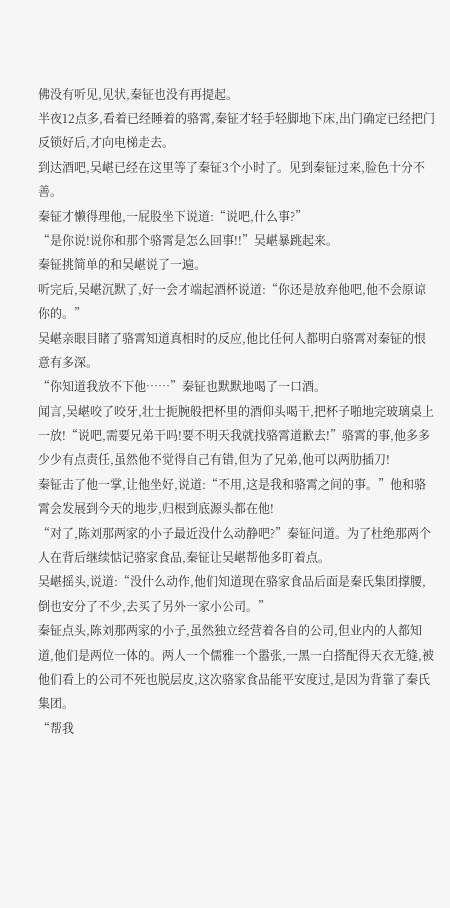佛没有听见,见状,秦钲也没有再提起。
半夜12点多,看着已经睡着的骆霄,秦钲才轻手轻脚地下床,出门确定已经把门反锁好后,才向电梯走去。
到达酒吧,吴嵁已经在这里等了秦钲3个小时了。见到秦钲过来,脸色十分不善。
秦钲才懒得理他,一屁股坐下说道:“说吧,什么事?”
“是你说!说你和那个骆霄是怎么回事!!”吴嵁暴跳起来。
秦钲挑简单的和吴嵁说了一遍。
听完后,吴嵁沉默了,好一会才端起酒杯说道:“你还是放弃他吧,他不会原谅你的。”
吴嵁亲眼目睹了骆霄知道真相时的反应,他比任何人都明白骆霄对秦钲的恨意有多深。
“你知道我放不下他……”秦钲也默默地喝了一口酒。
闻言,吴嵁咬了咬牙,壮士扼腕般把杯里的酒仰头喝干,把杯子啪地完玻璃桌上一放!“说吧,需要兄弟干吗!要不明天我就找骆霄道歉去!”骆霄的事,他多多少少有点责任,虽然他不觉得自己有错,但为了兄弟,他可以两肋插刀!
秦钲击了他一掌,让他坐好,说道:“不用,这是我和骆霄之间的事。”他和骆霄会发展到今天的地步,归根到底源头都在他!
“对了,陈刘那两家的小子最近没什么动静吧?”秦钲问道。为了杜绝那两个人在背后继续惦记骆家食品,秦钲让吴嵁帮他多盯着点。
吴嵁摇头,说道:“没什么动作,他们知道现在骆家食品后面是秦氏集团撑腰,倒也安分了不少,去买了另外一家小公司。”
秦钲点头,陈刘那两家的小子,虽然独立经营着各自的公司,但业内的人都知道,他们是两位一体的。两人一个儒雅一个嚣张,一黑一白搭配得天衣无缝,被他们看上的公司不死也脱层皮,这次骆家食品能平安度过,是因为背靠了秦氏集团。
“帮我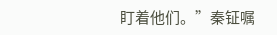盯着他们。”秦钲嘱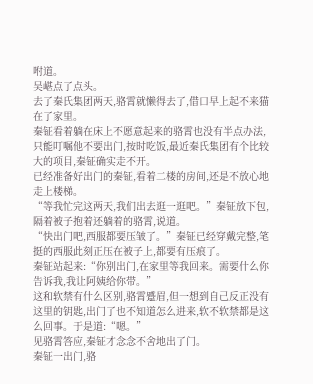咐道。
吴嵁点了点头。
去了秦氏集团两天,骆霄就懒得去了,借口早上起不来猫在了家里。
秦钲看着躺在床上不愿意起来的骆霄也没有半点办法,只能叮嘱他不要出门,按时吃饭,最近秦氏集团有个比较大的项目,秦钲确实走不开。
已经准备好出门的秦钲,看着二楼的房间,还是不放心地走上楼梯。
“等我忙完这两天,我们出去逛一逛吧。”秦钲放下包,隔着被子抱着还躺着的骆霄,说道。
“快出门吧,西服都要压皱了。”秦钲已经穿戴完整,笔挺的西服此刻正压在被子上,都要有压痕了。
秦钲站起来:“你别出门,在家里等我回来。需要什么你告诉我,我让阿姨给你带。”
这和软禁有什么区别,骆霄蹙眉,但一想到自己反正没有这里的钥匙,出门了也不知道怎么进来,软不软禁都是这么回事。于是道:“嗯。”
见骆霄答应,秦钲才念念不舍地出了门。
秦钲一出门,骆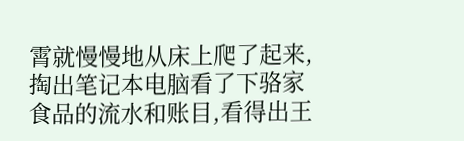霄就慢慢地从床上爬了起来,掏出笔记本电脑看了下骆家食品的流水和账目,看得出王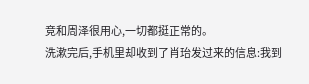竞和周泽很用心,一切都挺正常的。
洗漱完后,手机里却收到了肖珆发过来的信息:我到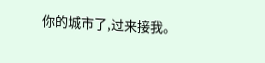你的城市了,过来接我。